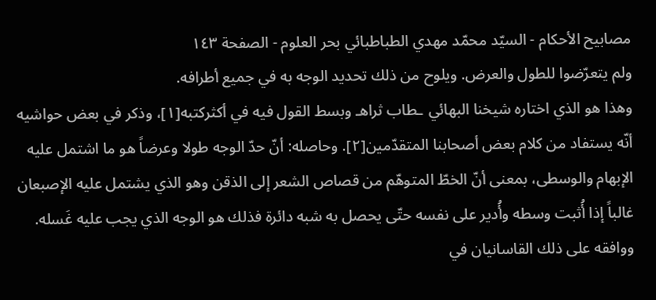مصابيح الأحكام - السيّد محمّد مهدي الطباطبائي بحر العلوم - الصفحة ١٤٣
ولم يتعرّضوا للطول والعرض. ويلوح من ذلك تحديد الوجه به في جميع أطرافه.
وهذا هو الذي اختاره شيخنا البهائي ـطاب ثراهـ وبسط القول فيه في أكثركتبه[١]، وذكر في بعض حواشيه أنّه يستفاد من كلام بعض أصحابنا المتقدّمين[٢]. وحاصله: أنّ حدّ الوجه طولا وعرضاً هو ما اشتمل عليه الإبهام والوسطى، بمعنى أنّ الخطّ المتوهّم من قصاص الشعر إلى الذقن وهو الذي يشتمل عليه الإصبعان غالباً إذا أُثبت وسطه وأُدير على نفسه حتّى يحصل به شبه دائرة فذلك هو الوجه الذي يجب عليه غَسله.
ووافقه على ذلك القاسانيان في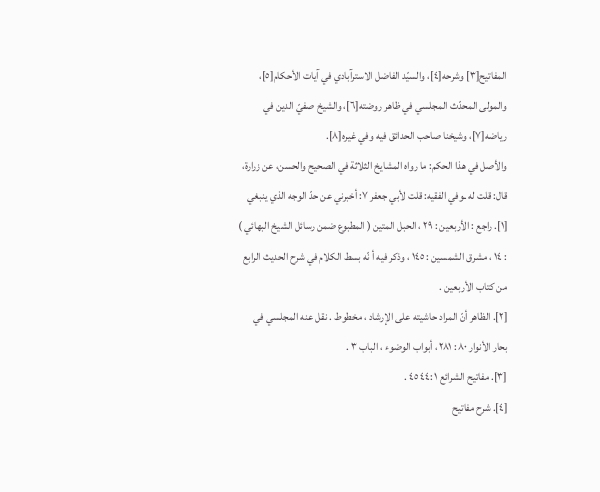المفاتيح[٣] وشرحه[٤]، والسيّد الفاضل الاسترآبادي في آيات الأحكام[٥]، والمولى المحدّث المجلسي في ظاهر روضته[٦]، والشيخ صفيّ الدين في رياضه[٧]، وشيخنا صاحب الحدائق فيه وفي غيره[٨].
والأصل في هذا الحكم: ما رواه المشايخ الثلاثة في الصحيح والحسن، عن زرارة، قال: قلت له ـوفي الفقيه: قلت لأبي جعفر ٧: أخبرني عن حدّ الوجه الذي ينبغي
[١]. راجع : الأربعين : ٢٩ ، الحبل المتين ( المطبوع ضمن رسائل الشيخ البهائي ) : ١٤ ، مشرق الشمسين : ١٤٥ ، وذكر فيه أ نّه بسط الكلام في شرح الحديث الرابع من كتاب الأربعين .
[٢]. الظاهر أنّ المراد حاشيته على الإرشاد ، مخطوط . نقل عنه المجلسي في بحار الأنوار ٨٠ : ٢٨١ ، أبواب الوضوء ، الباب ٣ .
[٣]. مفاتيح الشرائع ١ :٤٤ ٤٥ .
[٤]. شرح مفاتيح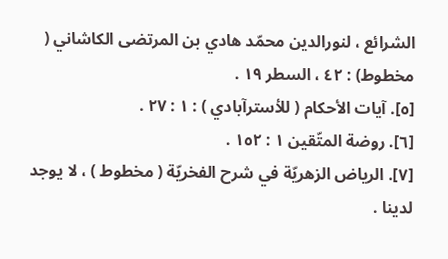الشرائع ، لنورالدين محمّد هادي بن المرتضى الكاشاني ( مخطوط) : ٤٢ ، السطر ١٩ .
[٥]. آيات الأحكام ( للأسترآبادي ) : ١ : ٢٧ .
[٦]. روضة المتّقين ١ : ١٥٢ .
[٧]. الرياض الزهريّة في شرح الفخريّة ( مخطوط ) ، لا يوجد لدينا .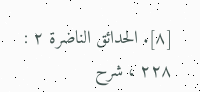[٨]. الحدائق الناضرة ٢ : ٢٢٨ ، شرح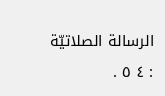الرسالة الصلاتيّة : ٤ ٥ .